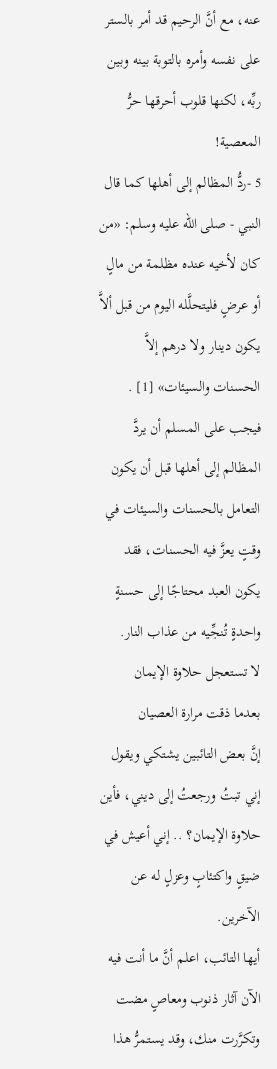عنه، مع أنَّ الرحيم قد أمر بالستر على نفسه وأمره بالتوبة بينه وبين ربِّه، لكنها قلوب أحرقها حرُّ المعصية!
5 -ردُّ المظالم إلى أهلها كما قال النبي - صلى الله عليه وسلم: «من كان لأخيه عنده مظلمة من مالٍ أو عرضٍ فليتحلَّله اليوم من قبل ألاَّ يكون دينار ولا درهم إلاَّ الحسنات والسيئات» [1] .
فيجب على المسلم أن يردَّ المظالم إلى أهلها قبل أن يكون التعامل بالحسنات والسيئات في وقتٍ يعزَّ فيه الحسنات، فقد يكون العبد محتاجًا إلى حسنةٍ واحدةٍ تُنجِّيه من عذاب النار.
لا تستعجل حلاوة الإيمان
بعدما ذقت مرارة العصيان
إنَّ بعض التائبين يشتكي ويقول إني تبتُ ورجعتُ إلى ديني، فأين حلاوة الإيمان؟ .. إني أعيش في ضيقٍ واكتئابٍ وعزلٍ له عن الآخرين.
أيها التائب، اعلم أنَّ ما أنت فيه الآن آثار ذنوب ومعاصٍ مضت وتكرَّرت منك، وقد يستمرُّ هذا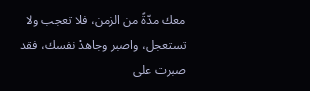معك مدّةً من الزمن، فلا تعجب ولا تستعجل، واصبر وجاهدْ نفسك، فقد صبرت على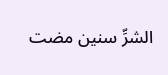الشرِّ سنين مضت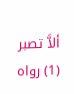ألاَّ تصبر
(1) رواه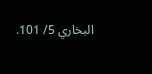البخاري 5/ 101.